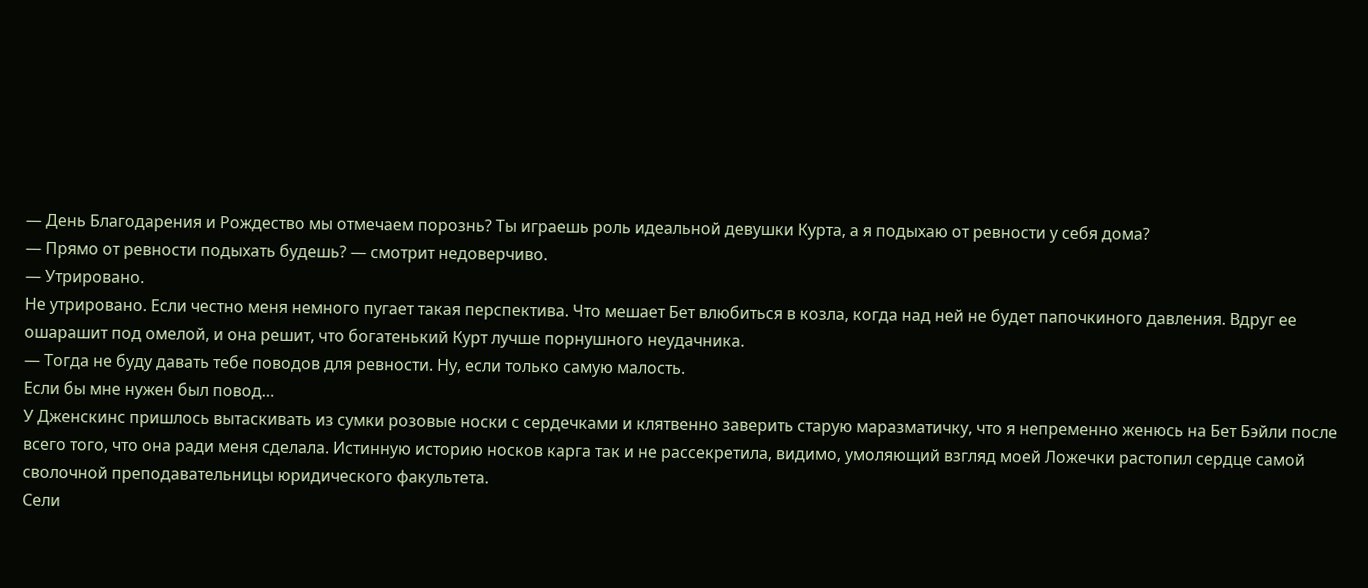— День Благодарения и Рождество мы отмечаем порознь? Ты играешь роль идеальной девушки Курта, а я подыхаю от ревности у себя дома?
— Прямо от ревности подыхать будешь? — смотрит недоверчиво.
— Утрировано.
Не утрировано. Если честно меня немного пугает такая перспектива. Что мешает Бет влюбиться в козла, когда над ней не будет папочкиного давления. Вдруг ее ошарашит под омелой, и она решит, что богатенький Курт лучше порнушного неудачника.
— Тогда не буду давать тебе поводов для ревности. Ну, если только самую малость.
Если бы мне нужен был повод…
У Дженскинс пришлось вытаскивать из сумки розовые носки с сердечками и клятвенно заверить старую маразматичку, что я непременно женюсь на Бет Бэйли после всего того, что она ради меня сделала. Истинную историю носков карга так и не рассекретила, видимо, умоляющий взгляд моей Ложечки растопил сердце самой сволочной преподавательницы юридического факультета.
Сели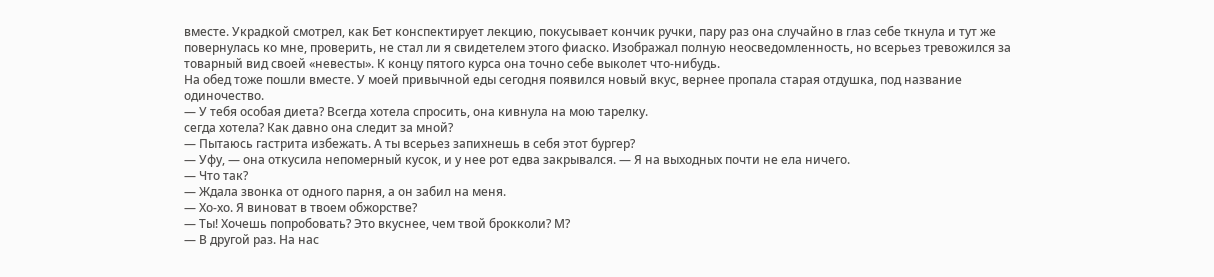вместе. Украдкой смотрел, как Бет конспектирует лекцию, покусывает кончик ручки, пару раз она случайно в глаз себе ткнула и тут же повернулась ко мне, проверить, не стал ли я свидетелем этого фиаско. Изображал полную неосведомленность, но всерьез тревожился за товарный вид своей «невесты». К концу пятого курса она точно себе выколет что-нибудь.
На обед тоже пошли вместе. У моей привычной еды сегодня появился новый вкус, вернее пропала старая отдушка, под название одиночество.
— У тебя особая диета? Всегда хотела спросить, она кивнула на мою тарелку.
сегда хотела? Как давно она следит за мной?
— Пытаюсь гастрита избежать. А ты всерьез запихнешь в себя этот бургер?
— Уфу, — она откусила непомерный кусок, и у нее рот едва закрывался. — Я на выходных почти не ела ничего.
— Что так?
— Ждала звонка от одного парня, а он забил на меня.
— Хо-хо. Я виноват в твоем обжорстве?
— Ты! Хочешь попробовать? Это вкуснее, чем твой брокколи? М?
— В другой раз. На нас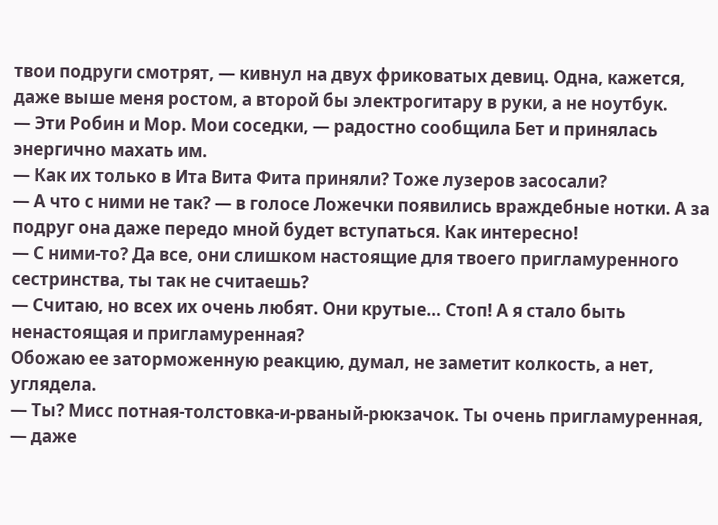твои подруги смотрят, — кивнул на двух фриковатых девиц. Одна, кажется, даже выше меня ростом, а второй бы электрогитару в руки, а не ноутбук.
— Эти Робин и Мор. Мои соседки, — радостно сообщила Бет и принялась энергично махать им.
— Как их только в Ита Вита Фита приняли? Тоже лузеров засосали?
— А что с ними не так? — в голосе Ложечки появились враждебные нотки. А за подруг она даже передо мной будет вступаться. Как интересно!
— С ними-то? Да все, они слишком настоящие для твоего пригламуренного сестринства, ты так не считаешь?
— Считаю, но всех их очень любят. Они крутые… Стоп! А я стало быть ненастоящая и пригламуренная?
Обожаю ее заторможенную реакцию, думал, не заметит колкость, а нет, углядела.
— Ты? Мисс потная-толстовка-и-рваный-рюкзачок. Ты очень пригламуренная, — даже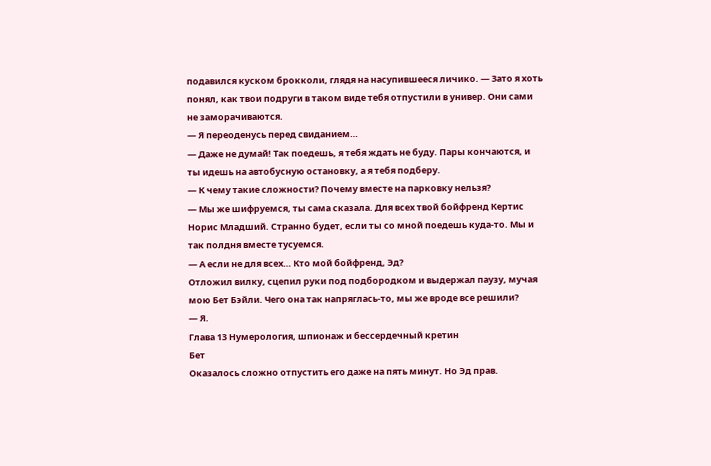подавился куском брокколи, глядя на насупившееся личико. — Зато я хоть понял, как твои подруги в таком виде тебя отпустили в универ. Они сами не заморачиваются.
— Я переоденусь перед свиданием…
— Даже не думай! Так поедешь, я тебя ждать не буду. Пары кончаются, и ты идешь на автобусную остановку, а я тебя подберу.
— К чему такие сложности? Почему вместе на парковку нельзя?
— Мы же шифруемся, ты сама сказала. Для всех твой бойфренд Кертис Норис Младший. Странно будет, если ты со мной поедешь куда-то. Мы и так полдня вместе тусуемся.
— А если не для всех… Кто мой бойфренд, Эд?
Отложил вилку, сцепил руки под подбородком и выдержал паузу, мучая мою Бет Бэйли. Чего она так напряглась-то, мы же вроде все решили?
— Я.
Глава 13 Нумерология, шпионаж и бессердечный кретин
Бет
Оказалось сложно отпустить его даже на пять минут. Но Эд прав.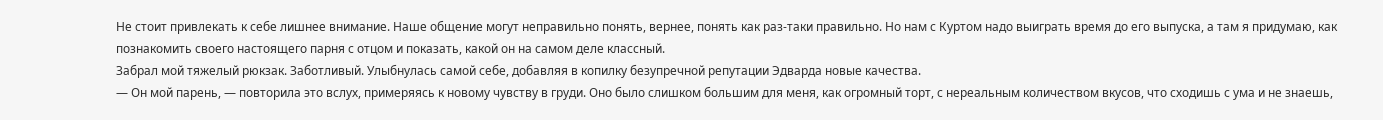Не стоит привлекать к себе лишнее внимание. Наше общение могут неправильно понять, вернее, понять как раз-таки правильно. Но нам с Куртом надо выиграть время до его выпуска, а там я придумаю, как познакомить своего настоящего парня с отцом и показать, какой он на самом деле классный.
Забрал мой тяжелый рюкзак. Заботливый. Улыбнулась самой себе, добавляя в копилку безупречной репутации Эдварда новые качества.
— Он мой парень, — повторила это вслух, примеряясь к новому чувству в груди. Оно было слишком большим для меня, как огромный торт, с нереальным количеством вкусов, что сходишь с ума и не знаешь,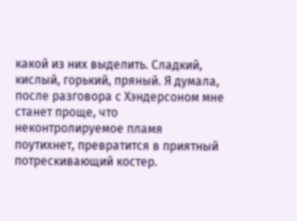какой из них выделить. Сладкий, кислый, горький, пряный. Я думала, после разговора с Хэндерсоном мне станет проще, что неконтролируемое пламя поутихнет, превратится в приятный потрескивающий костер.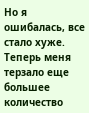Но я ошибалась, все стало хуже. Теперь меня терзало еще большее количество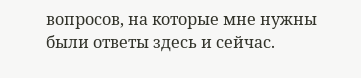вопросов, на которые мне нужны были ответы здесь и сейчас.